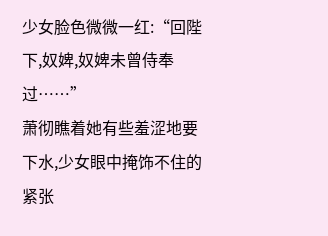少女脸色微微一红:“回陛下,奴婢,奴婢未曾侍奉过……”
萧彻瞧着她有些羞涩地要下水,少女眼中掩饰不住的紧张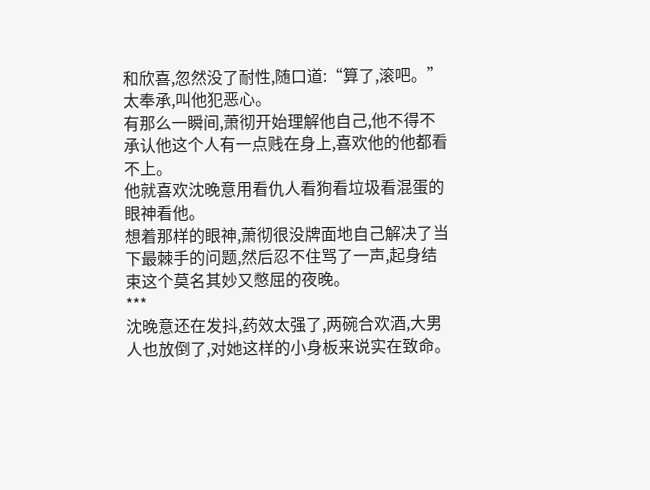和欣喜,忽然没了耐性,随口道:“算了,滚吧。”
太奉承,叫他犯恶心。
有那么一瞬间,萧彻开始理解他自己,他不得不承认他这个人有一点贱在身上,喜欢他的他都看不上。
他就喜欢沈晚意用看仇人看狗看垃圾看混蛋的眼神看他。
想着那样的眼神,萧彻很没牌面地自己解决了当下最棘手的问题,然后忍不住骂了一声,起身结束这个莫名其妙又憋屈的夜晚。
***
沈晚意还在发抖,药效太强了,两碗合欢酒,大男人也放倒了,对她这样的小身板来说实在致命。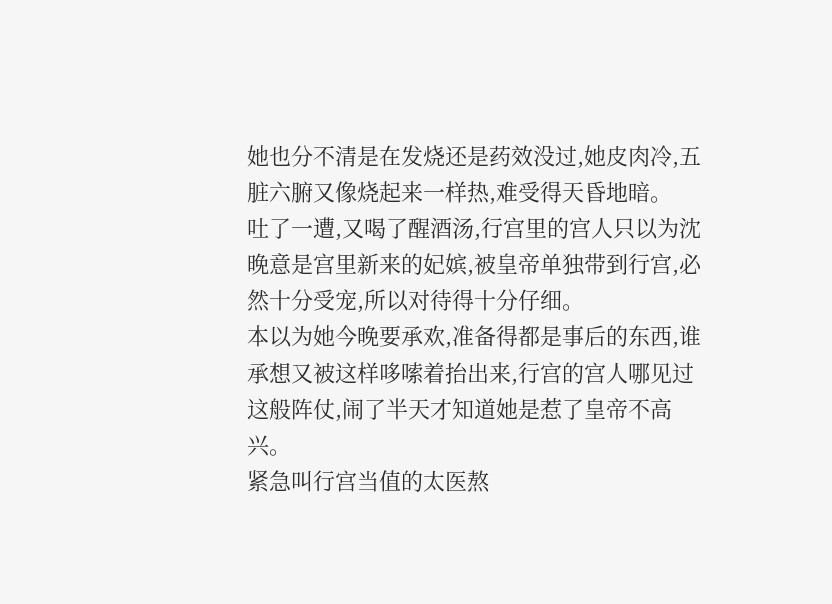她也分不清是在发烧还是药效没过,她皮肉冷,五脏六腑又像烧起来一样热,难受得天昏地暗。
吐了一遭,又喝了醒酒汤,行宫里的宫人只以为沈晚意是宫里新来的妃嫔,被皇帝单独带到行宫,必然十分受宠,所以对待得十分仔细。
本以为她今晚要承欢,准备得都是事后的东西,谁承想又被这样哆嗦着抬出来,行宫的宫人哪见过这般阵仗,闹了半天才知道她是惹了皇帝不高兴。
紧急叫行宫当值的太医熬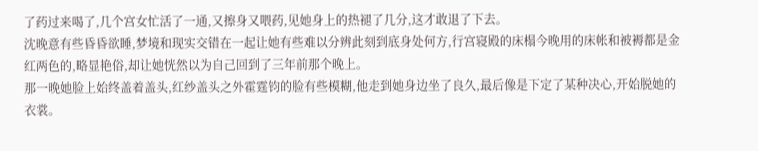了药过来喝了,几个宫女忙活了一通,又擦身又喂药,见她身上的热褪了几分,这才敢退了下去。
沈晚意有些昏昏欲睡,梦境和现实交错在一起让她有些难以分辨此刻到底身处何方,行宫寝殿的床榻今晚用的床帐和被褥都是金红两色的,略显艳俗,却让她恍然以为自己回到了三年前那个晚上。
那一晚她脸上始终盖着盖头,红纱盖头之外霍霆钧的脸有些模糊,他走到她身边坐了良久,最后像是下定了某种决心,开始脱她的衣裳。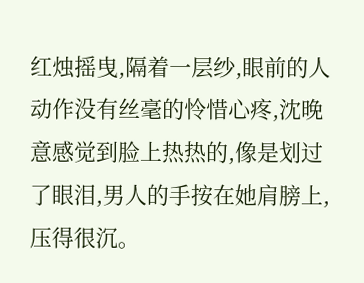红烛摇曳,隔着一层纱,眼前的人动作没有丝毫的怜惜心疼,沈晚意感觉到脸上热热的,像是划过了眼泪,男人的手按在她肩膀上,压得很沉。